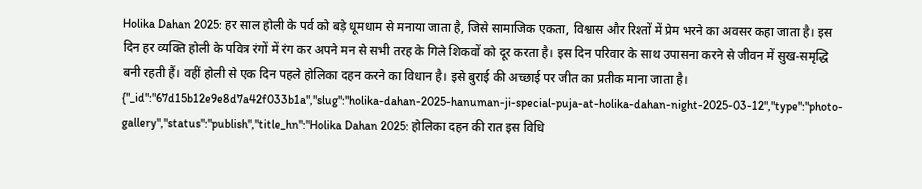Holika Dahan 2025: हर साल होली के पर्व को बड़े धूमधाम से मनाया जाता है, जिसे सामाजिक एकता, विश्वास और रिश्तों में प्रेम भरने का अवसर कहा जाता है। इस दिन हर व्यक्ति होली के पवित्र रंगों में रंग कर अपने मन से सभी तरह के गिले शिकवों को दूर करता है। इस दिन परिवार के साथ उपासना करने से जीवन में सुख-समृद्धि बनी रहती हैं। वहीं होली से एक दिन पहले होलिका दहन करने का विधान है। इसे बुराई की अच्छाई पर जीत का प्रतीक माना जाता है।
{"_id":"67d15b12e9e8d7a42f033b1a","slug":"holika-dahan-2025-hanuman-ji-special-puja-at-holika-dahan-night-2025-03-12","type":"photo-gallery","status":"publish","title_hn":"Holika Dahan 2025: होलिका दहन की रात इस विधि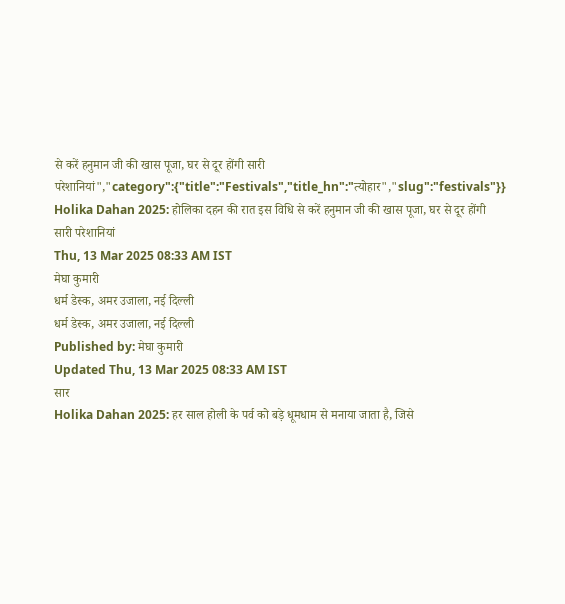से करें हनुमान जी की खास पूजा, घर से दूर होंगी सारी परेशानियां","category":{"title":"Festivals","title_hn":"त्योहार","slug":"festivals"}}
Holika Dahan 2025: होलिका दहन की रात इस विधि से करें हनुमान जी की खास पूजा, घर से दूर होंगी सारी परेशानियां
Thu, 13 Mar 2025 08:33 AM IST
मेघा कुमारी
धर्म डेस्क, अमर उजाला, नई दिल्ली
धर्म डेस्क, अमर उजाला, नई दिल्ली
Published by: मेघा कुमारी
Updated Thu, 13 Mar 2025 08:33 AM IST
सार
Holika Dahan 2025: हर साल होली के पर्व को बड़े धूमधाम से मनाया जाता है, जिसे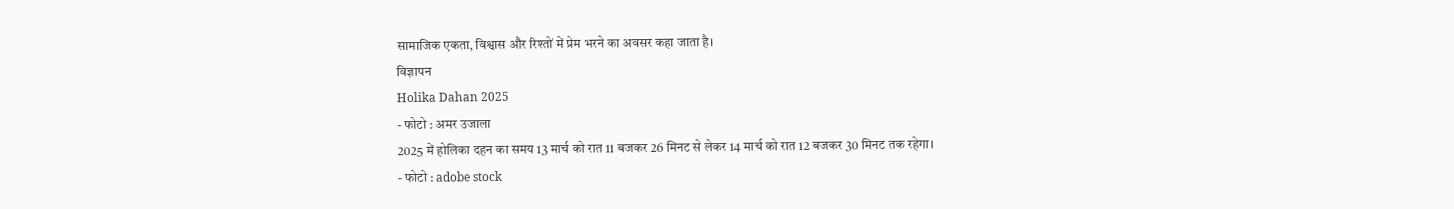सामाजिक एकता, विश्वास और रिश्तों में प्रेम भरने का अवसर कहा जाता है।
विज्ञापन
Holika Dahan 2025
- फोटो : अमर उजाला
2025 में होलिका दहन का समय 13 मार्च को रात 11 बजकर 26 मिनट से लेकर 14 मार्च को रात 12 बजकर 30 मिनट तक रहेगा।
- फोटो : adobe stock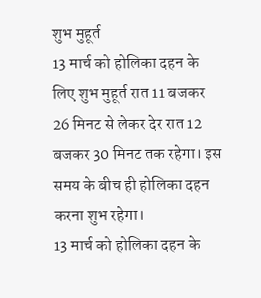शुभ मुहूर्त
13 मार्च को होलिका दहन के लिए शुभ मुहूर्त रात 11 बजकर 26 मिनट से लेकर देर रात 12 बजकर 30 मिनट तक रहेगा। इस समय के बीच ही होलिका दहन करना शुभ रहेगा।
13 मार्च को होलिका दहन के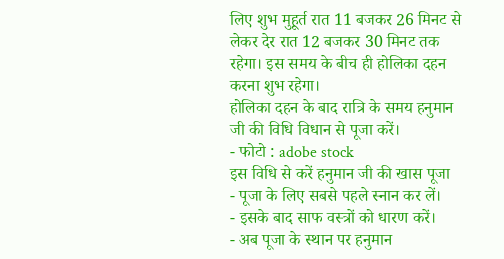लिए शुभ मुहूर्त रात 11 बजकर 26 मिनट से लेकर देर रात 12 बजकर 30 मिनट तक रहेगा। इस समय के बीच ही होलिका दहन करना शुभ रहेगा।
होलिका दहन के बाद रात्रि के समय हनुमान जी की विधि विधान से पूजा करें।
- फोटो : adobe stock
इस विधि से करें हनुमान जी की खास पूजा
- पूजा के लिए सबसे पहले स्नान कर लें।
- इसके बाद साफ वस्त्रों को धारण करें।
- अब पूजा के स्थान पर हनुमान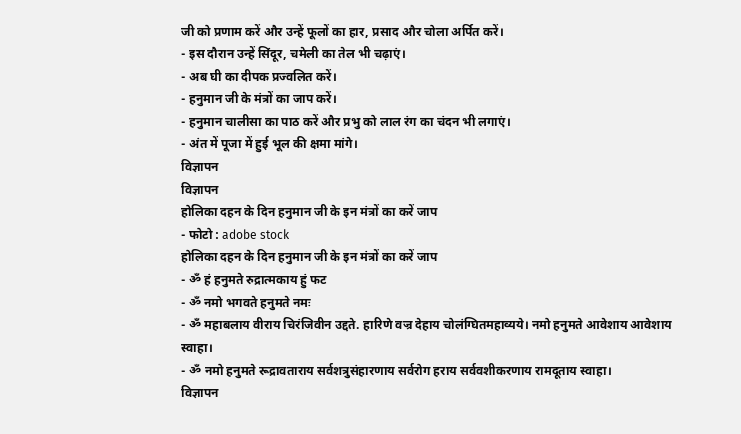जी को प्रणाम करें और उन्हें फूलों का हार, प्रसाद और चोला अर्पित करें।
- इस दौरान उन्हें सिंदूर, चमेली का तेल भी चढ़ाएं।
- अब घी का दीपक प्रज्वलित करें।
- हनुमान जी के मंत्रों का जाप करें।
- हनुमान चालीसा का पाठ करें और प्रभु को लाल रंग का चंदन भी लगाएं।
- अंत में पूजा में हुई भूल की क्षमा मांगे।
विज्ञापन
विज्ञापन
होलिका दहन के दिन हनुमान जी के इन मंत्रों का करें जाप
- फोटो : adobe stock
होलिका दहन के दिन हनुमान जी के इन मंत्रों का करें जाप
- ॐ हं हनुमते रुद्रात्मकाय हुं फट
- ॐ नमो भगवते हनुमते नमः
- ॐ महाबलाय वीराय चिरंजिवीन उद्दते. हारिणे वज्र देहाय चोलंग्घितमहाव्यये। नमो हनुमते आवेशाय आवेशाय स्वाहा।
- ॐ नमो हनुमते रूद्रावताराय सर्वशत्रुसंहारणाय सर्वरोग हराय सर्ववशीकरणाय रामदूताय स्वाहा।
विज्ञापन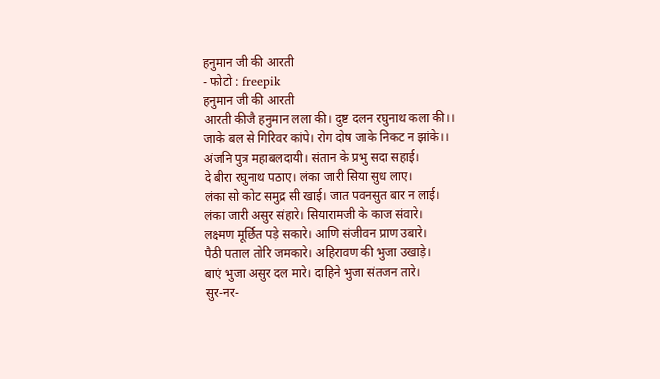हनुमान जी की आरती
- फोटो : freepik
हनुमान जी की आरती
आरती कीजै हनुमान लला की। दुष्ट दलन रघुनाथ कला की।।
जाके बल से गिरिवर कांपे। रोग दोष जाके निकट न झांके।।
अंजनि पुत्र महाबलदायी। संतान के प्रभु सदा सहाई।
दे बीरा रघुनाथ पठाए। लंका जारी सिया सुध लाए।
लंका सो कोट समुद्र सी खाई। जात पवनसुत बार न लाई।
लंका जारी असुर संहारे। सियारामजी के काज संवारे।
लक्ष्मण मूर्छित पड़े सकारे। आणि संजीवन प्राण उबारे।
पैठी पताल तोरि जमकारे। अहिरावण की भुजा उखाड़े।
बाएं भुजा असुर दल मारे। दाहिने भुजा संतजन तारे।
सुर-नर-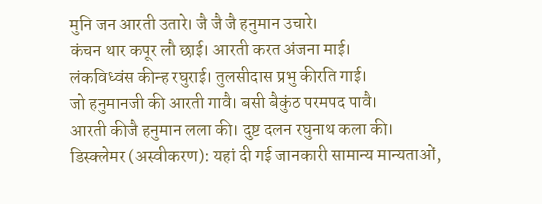मुनि जन आरती उतारे। जै जै जै हनुमान उचारे।
कंचन थार कपूर लौ छाई। आरती करत अंजना माई।
लंकविध्वंस कीन्ह रघुराई। तुलसीदास प्रभु कीरति गाई।
जो हनुमानजी की आरती गावै। बसी बैकुंठ परमपद पावै।
आरती कीजै हनुमान लला की। दुष्ट दलन रघुनाथ कला की।
डिस्क्लेमर (अस्वीकरण): यहां दी गई जानकारी सामान्य मान्यताओं,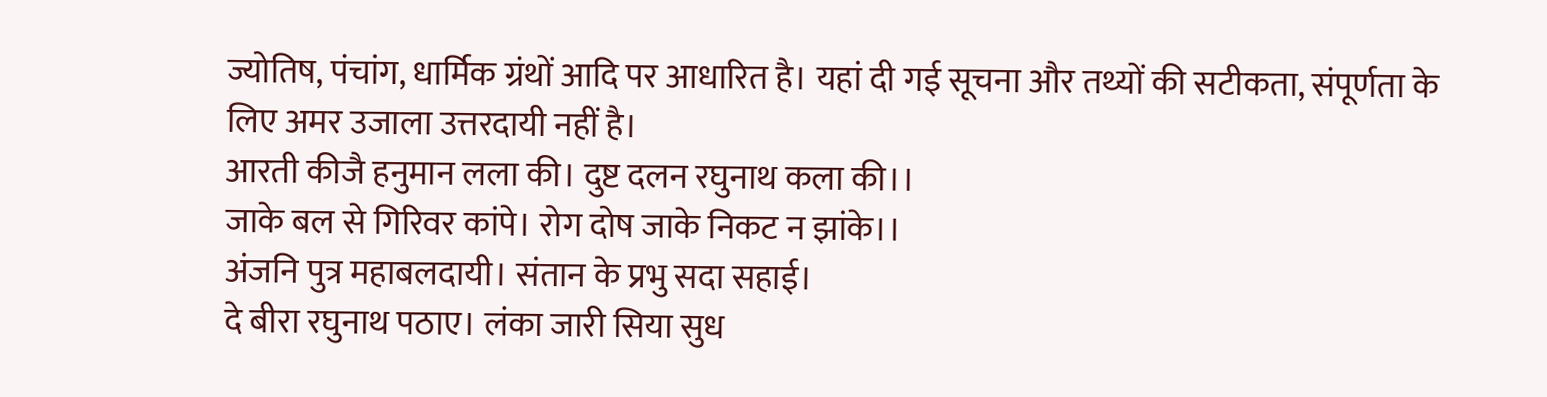ज्योतिष, पंचांग, धार्मिक ग्रंथों आदि पर आधारित है। यहां दी गई सूचना और तथ्यों की सटीकता, संपूर्णता के लिए अमर उजाला उत्तरदायी नहीं है।
आरती कीजै हनुमान लला की। दुष्ट दलन रघुनाथ कला की।।
जाके बल से गिरिवर कांपे। रोग दोष जाके निकट न झांके।।
अंजनि पुत्र महाबलदायी। संतान के प्रभु सदा सहाई।
दे बीरा रघुनाथ पठाए। लंका जारी सिया सुध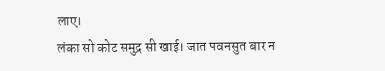लाए।
लंका सो कोट समुद्र सी खाई। जात पवनसुत बार न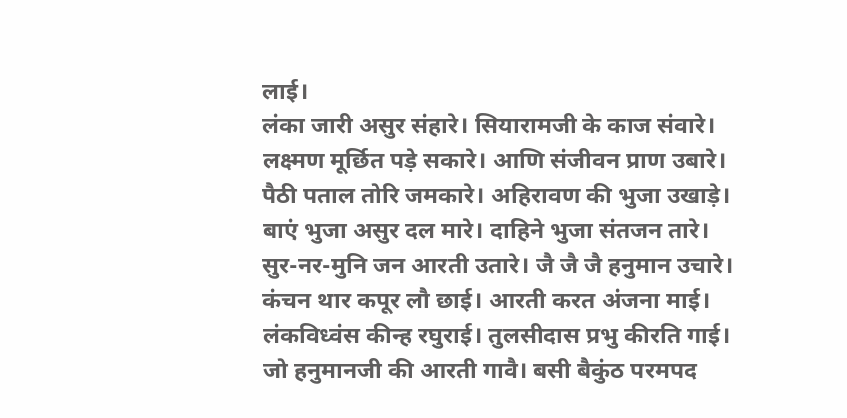लाई।
लंका जारी असुर संहारे। सियारामजी के काज संवारे।
लक्ष्मण मूर्छित पड़े सकारे। आणि संजीवन प्राण उबारे।
पैठी पताल तोरि जमकारे। अहिरावण की भुजा उखाड़े।
बाएं भुजा असुर दल मारे। दाहिने भुजा संतजन तारे।
सुर-नर-मुनि जन आरती उतारे। जै जै जै हनुमान उचारे।
कंचन थार कपूर लौ छाई। आरती करत अंजना माई।
लंकविध्वंस कीन्ह रघुराई। तुलसीदास प्रभु कीरति गाई।
जो हनुमानजी की आरती गावै। बसी बैकुंठ परमपद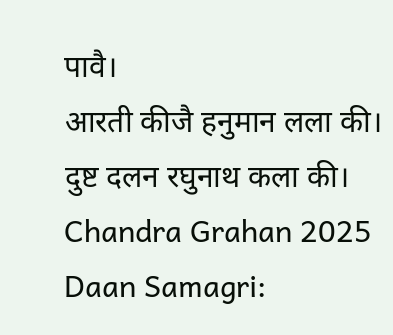पावै।
आरती कीजै हनुमान लला की। दुष्ट दलन रघुनाथ कला की।
Chandra Grahan 2025 Daan Samagri: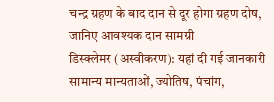चन्द्र ग्रहण के बाद दान से दूर होगा ग्रहण दोष, जानिए आवश्यक दान सामग्री
डिस्क्लेमर (अस्वीकरण): यहां दी गई जानकारी सामान्य मान्यताओं, ज्योतिष, पंचांग,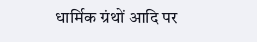धार्मिक ग्रंथों आदि पर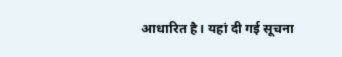आधारित है। यहां दी गई सूचना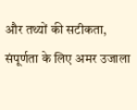और तथ्यों की सटीकता, संपूर्णता के लिए अमर उजाला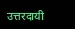उत्तरदायी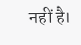नहीं है।